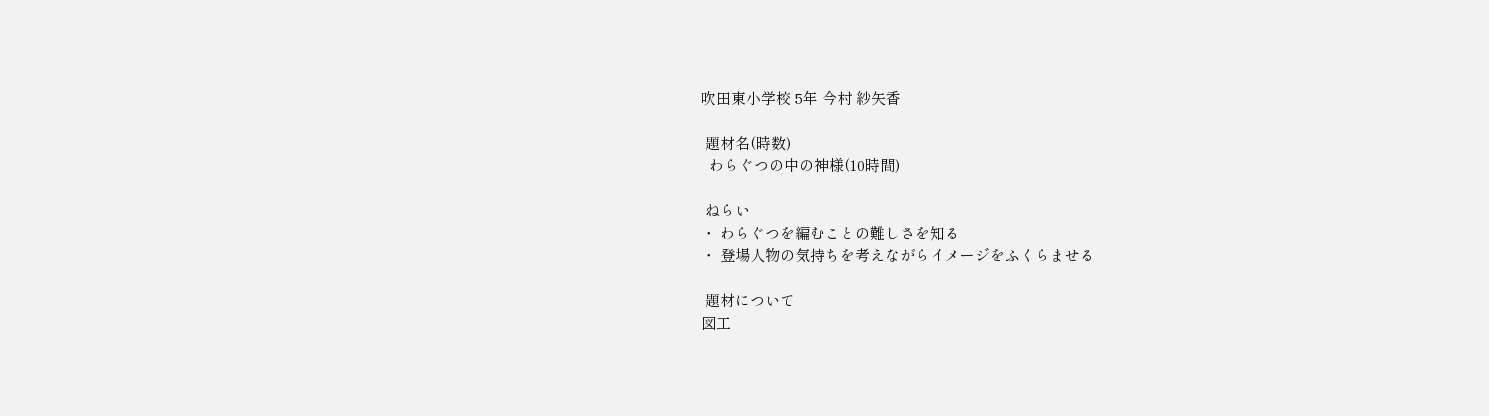吹田東小学校 5年 今村 紗矢香

 題材名(時数)
  わらぐつの中の神様(10時間)

 ねらい
・ わらぐつを編むことの難しさを知る
・ 登場人物の気持ちを考えながらイメージをふくらませる

 題材について
図工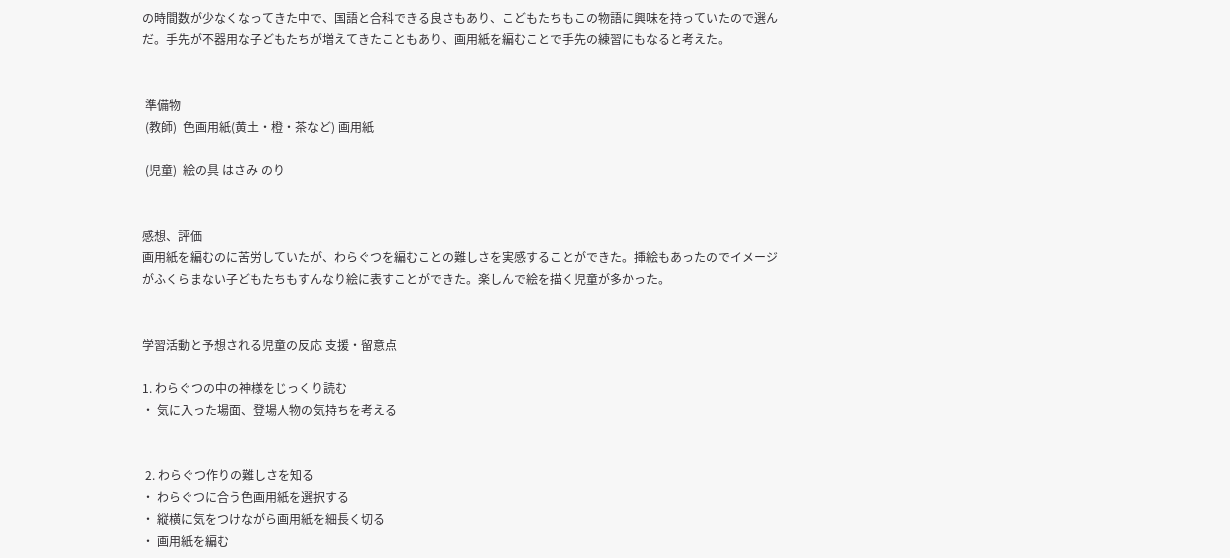の時間数が少なくなってきた中で、国語と合科できる良さもあり、こどもたちもこの物語に興味を持っていたので選んだ。手先が不器用な子どもたちが増えてきたこともあり、画用紙を編むことで手先の練習にもなると考えた。


 準備物
 (教師)  色画用紙(黄土・橙・茶など) 画用紙

 (児童)  絵の具 はさみ のり


感想、評価
画用紙を編むのに苦労していたが、わらぐつを編むことの難しさを実感することができた。挿絵もあったのでイメージがふくらまない子どもたちもすんなり絵に表すことができた。楽しんで絵を描く児童が多かった。


学習活動と予想される児童の反応 支援・留意点

1. わらぐつの中の神様をじっくり読む
・ 気に入った場面、登場人物の気持ちを考える


 2. わらぐつ作りの難しさを知る
・ わらぐつに合う色画用紙を選択する
・ 縦横に気をつけながら画用紙を細長く切る
・ 画用紙を編む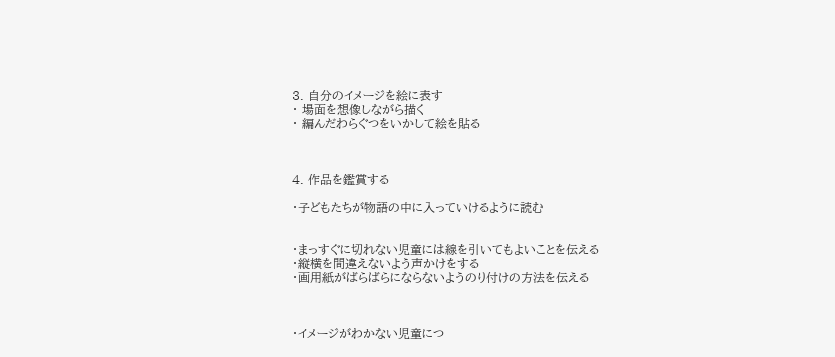3. 自分のイメージを絵に表す
・ 場面を想像しながら描く
・ 編んだわらぐつをいかして絵を貼る



4. 作品を鑑賞する

・子どもたちが物語の中に入っていけるように読む


・まっすぐに切れない児童には線を引いてもよいことを伝える
・縦横を間違えないよう声かけをする
・画用紙がばらばらにならないようのり付けの方法を伝える



・イメージがわかない児童につ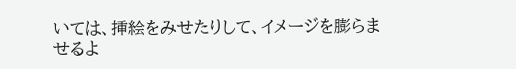いては、挿絵をみせたりして、イメージを膨らませるよ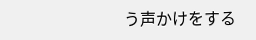う声かけをする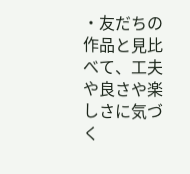・友だちの作品と見比べて、工夫や良さや楽しさに気づく